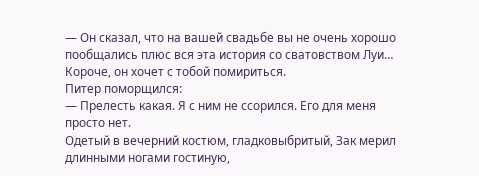— Он сказал, что на вашей свадьбе вы не очень хорошо пообщались плюс вся эта история со сватовством Луи… Короче, он хочет с тобой помириться.
Питер поморщился:
— Прелесть какая. Я с ним не ссорился. Его для меня просто нет.
Одетый в вечерний костюм, гладковыбритый, Зак мерил длинными ногами гостиную,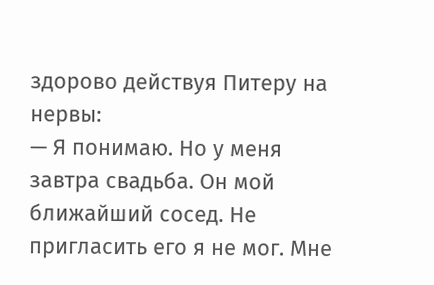здорово действуя Питеру на нервы:
— Я понимаю. Но у меня завтра свадьба. Он мой ближайший сосед. Не пригласить его я не мог. Мне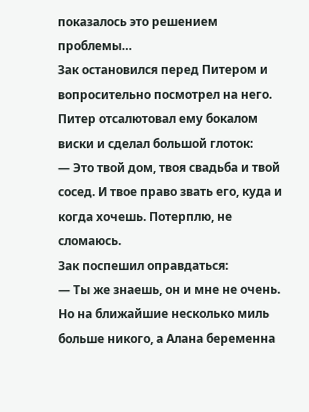показалось это решением проблемы…
Зак остановился перед Питером и вопросительно посмотрел на него. Питер отсалютовал ему бокалом виски и сделал большой глоток:
— Это твой дом, твоя свадьба и твой сосед. И твое право звать его, куда и когда хочешь. Потерплю, не сломаюсь.
Зак поспешил оправдаться:
— Ты же знаешь, он и мне не очень. Но на ближайшие несколько миль больше никого, а Алана беременна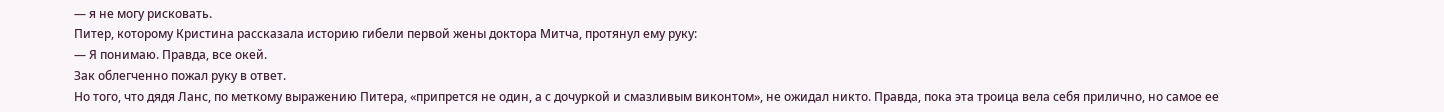— я не могу рисковать.
Питер, которому Кристина рассказала историю гибели первой жены доктора Митча, протянул ему руку:
— Я понимаю. Правда, все окей.
Зак облегченно пожал руку в ответ.
Но того, что дядя Ланс, по меткому выражению Питера, «припрется не один, а с дочуркой и смазливым виконтом», не ожидал никто. Правда, пока эта троица вела себя прилично, но самое ее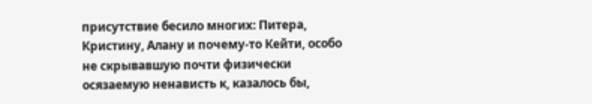присутствие бесило многих: Питера, Кристину, Алану и почему-то Кейти, особо не скрывавшую почти физически осязаемую ненависть к, казалось бы,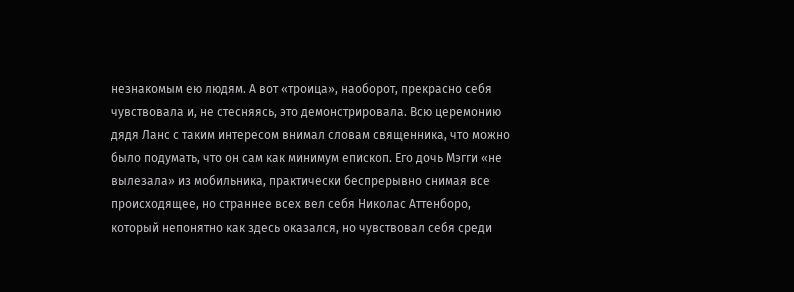незнакомым ею людям. А вот «троица», наоборот, прекрасно себя чувствовала и, не стесняясь, это демонстрировала. Всю церемонию дядя Ланс с таким интересом внимал словам священника, что можно было подумать, что он сам как минимум епископ. Его дочь Мэгги «не вылезала» из мобильника, практически беспрерывно снимая все происходящее, но страннее всех вел себя Николас Аттенборо, который непонятно как здесь оказался, но чувствовал себя среди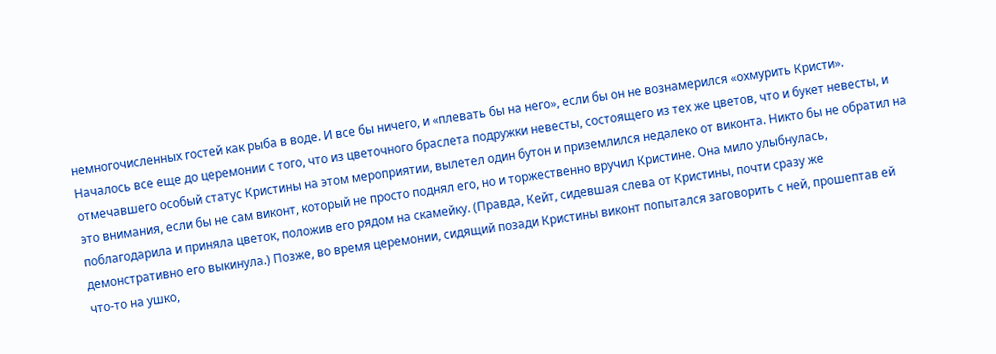немногочисленных гостей как рыба в воде. И все бы ничего, и «плевать бы на него», если бы он не вознамерился «охмурить Кристи».
Началось все еще до церемонии с того, что из цветочного браслета подружки невесты, состоящего из тех же цветов, что и букет невесты, и отмечавшего особый статус Кристины на этом мероприятии, вылетел один бутон и приземлился недалеко от виконта. Никто бы не обратил на это внимания, если бы не сам виконт, который не просто поднял его, но и торжественно вручил Кристине. Она мило улыбнулась, поблагодарила и приняла цветок, положив его рядом на скамейку. (Правда, Кейт, сидевшая слева от Кристины, почти сразу же демонстративно его выкинула.) Позже, во время церемонии, сидящий позади Кристины виконт попытался заговорить с ней, прошептав ей что-то на ушко,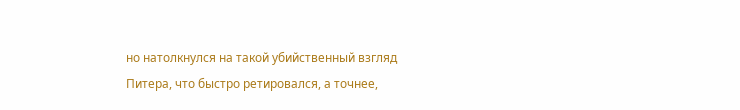но натолкнулся на такой убийственный взгляд Питера, что быстро ретировался, а точнее,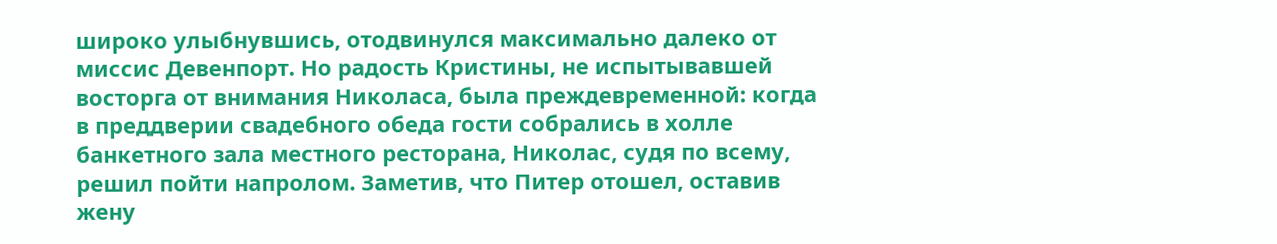широко улыбнувшись, отодвинулся максимально далеко от миссис Девенпорт. Но радость Кристины, не испытывавшей восторга от внимания Николаса, была преждевременной: когда в преддверии свадебного обеда гости собрались в холле банкетного зала местного ресторана, Николас, судя по всему, решил пойти напролом. Заметив, что Питер отошел, оставив жену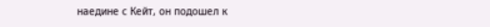наедине с Кейт, он подошел к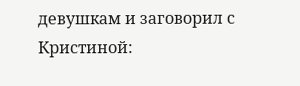девушкам и заговорил с Кристиной: